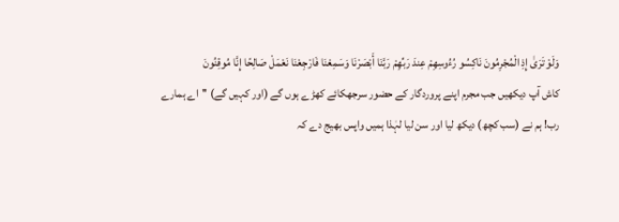وَلَوْ تَرَىٰ إِذِ الْمُجْرِمُونَ نَاكِسُو رُءُوسِهِمْ عِندَ رَبِّهِمْ رَبَّنَا أَبْصَرْنَا وَسَمِعْنَا فَارْجِعْنَا نَعْمَلْ صَالِحًا إِنَّا مُوقِنُونَ
کاش آپ دیکھیں جب مجرم اپنے پروردگار کے حضور سرجھکائے کھڑے ہوں گے (اور کہیں گے) ''اے ہمارے رب! ہم نے (سب کچھ) دیکھ لیا اور سن لیا لہٰذا ہمیں واپس بھیج دے کہ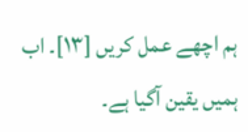ہم اچھے عمل کریں [١٣]۔ اب ہمیں یقین آگیا ہے۔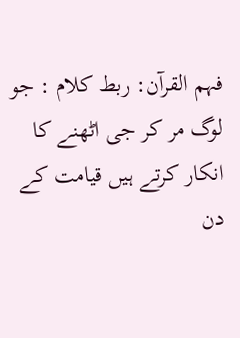فہم القرآن: ربط کلام : جو لوگ مر کر جی اٹھنے کا انکار کرتے ہیں قیامت کے دن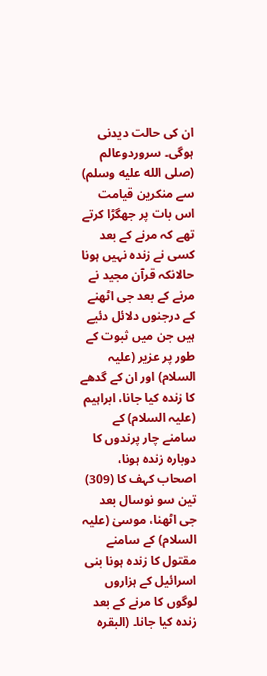ان کی حالت دیدنی ہوگی۔ سروردوعالم (صلى الله عليه وسلم) سے منکرین قیامت اس بات پر جھگڑا کرتے تھے کہ مرنے کے بعد کسی نے زندہ نہیں ہونا حالانکہ قرآن مجید نے مرنے کے بعد جی اٹھنے کے درجنوں دلائل دئیے ہیں جن میں ثبوت کے طور پر عزیر (علیہ السلام) اور ان کے گدھے کا زندہ کیا جانا، ابراہیم (علیہ السلام) کے سامنے چار پرندوں کا دوبارہ زندہ ہونا، اصحاب کہف کا (309) تین سو نوسال بعد جی اٹھنا، موسیٰ (علیہ السلام) کے سامنے مقتول کا زندہ ہونا بنی اسرائیل کے ہزاروں لوگوں کا مرنے کے بعد زندہ کیا جانا۔ (البقرہ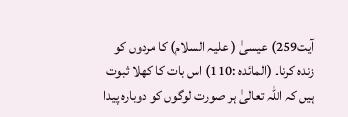آیت259) عیسیٰ ( علیہ السلام) کا مردوں کو زندہ کرنا۔ (المائدہ :110) اس بات کا کھلا ثبوت ہیں کہ اللہ تعالیٰ ہر صورت لوگوں کو دوبارہ پیدا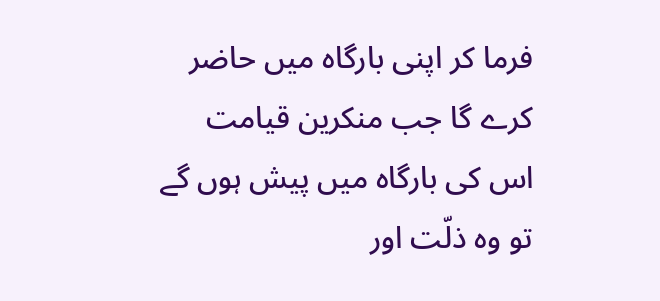فرما کر اپنی بارگاہ میں حاضر کرے گا جب منکرین قیامت اس کی بارگاہ میں پیش ہوں گے تو وہ ذلّت اور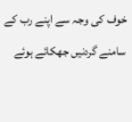خوف کی وجہ سے اپنے رب کے سامنے گردنیں جھکائے ہوئے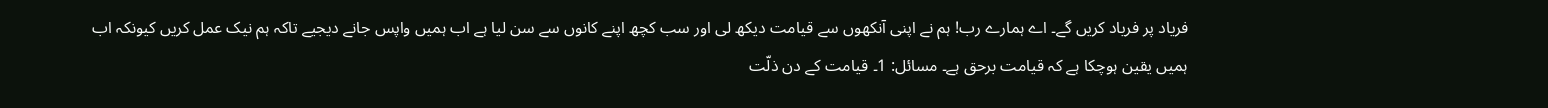فریاد پر فریاد کریں گے۔ اے ہمارے رب! ہم نے اپنی آنکھوں سے قیامت دیکھ لی اور سب کچھ اپنے کانوں سے سن لیا ہے اب ہمیں واپس جانے دیجیے تاکہ ہم نیک عمل کریں کیونکہ اب ہمیں یقین ہوچکا ہے کہ قیامت برحق ہے۔ مسائل: 1۔ قیامت کے دن ذلّت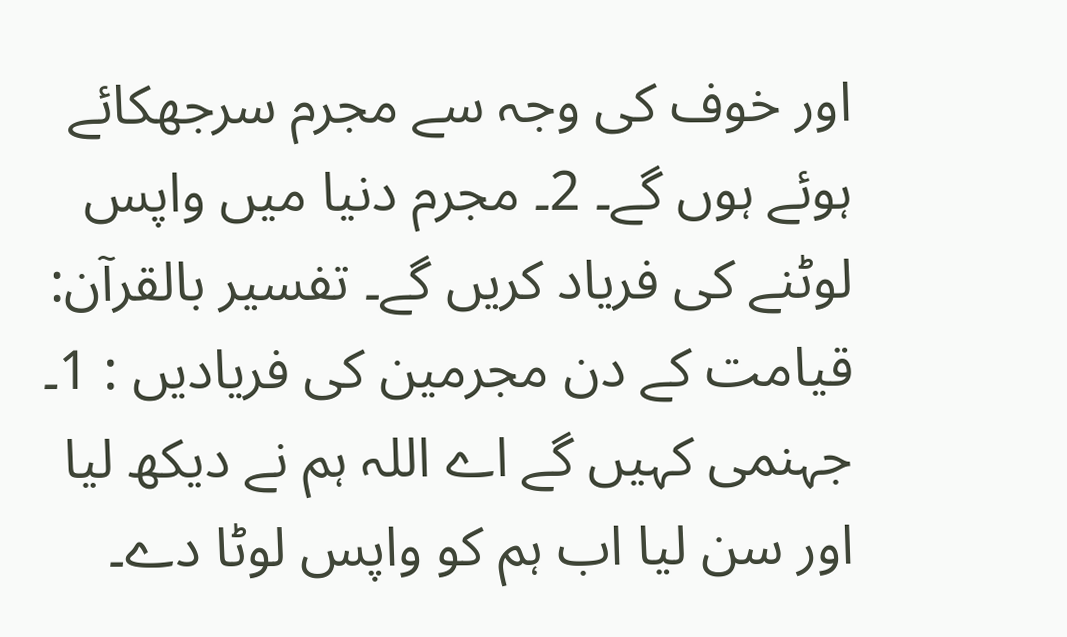اور خوف کی وجہ سے مجرم سرجھکائے ہوئے ہوں گے۔ 2۔ مجرم دنیا میں واپس لوٹنے کی فریاد کریں گے۔ تفسیر بالقرآن: قیامت کے دن مجرمین کی فریادیں : 1۔ جہنمی کہیں گے اے اللہ ہم نے دیکھ لیا اور سن لیا اب ہم کو واپس لوٹا دے۔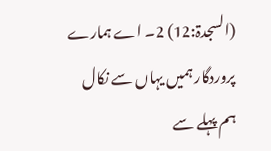(السجدۃ:12) 2۔ اے ہمارے پروردگار ہمیں یہاں سے نکال ہم پہلے سے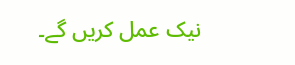نیک عمل کریں گے۔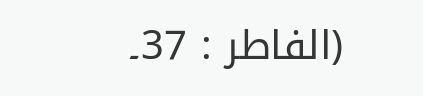(الفاطر : 37۔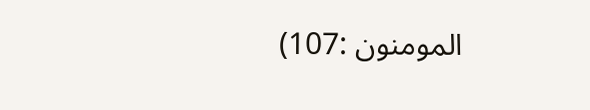المومنون :107)